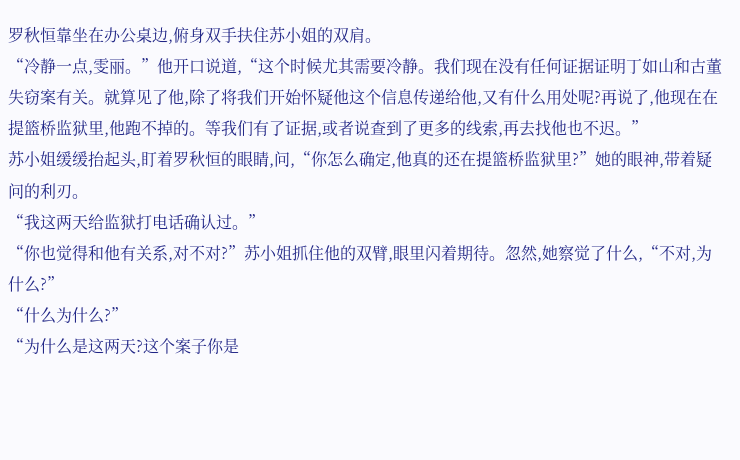罗秋恒靠坐在办公桌边,俯身双手扶住苏小姐的双肩。
“冷静一点,雯丽。”他开口说道,“这个时候尤其需要冷静。我们现在没有任何证据证明丁如山和古董失窃案有关。就算见了他,除了将我们开始怀疑他这个信息传递给他,又有什么用处呢?再说了,他现在在提篮桥监狱里,他跑不掉的。等我们有了证据,或者说查到了更多的线索,再去找他也不迟。”
苏小姐缓缓抬起头,盯着罗秋恒的眼睛,问,“你怎么确定,他真的还在提篮桥监狱里?”她的眼神,带着疑问的利刃。
“我这两天给监狱打电话确认过。”
“你也觉得和他有关系,对不对?”苏小姐抓住他的双臂,眼里闪着期待。忽然,她察觉了什么,“不对,为什么?”
“什么为什么?”
“为什么是这两天?这个案子你是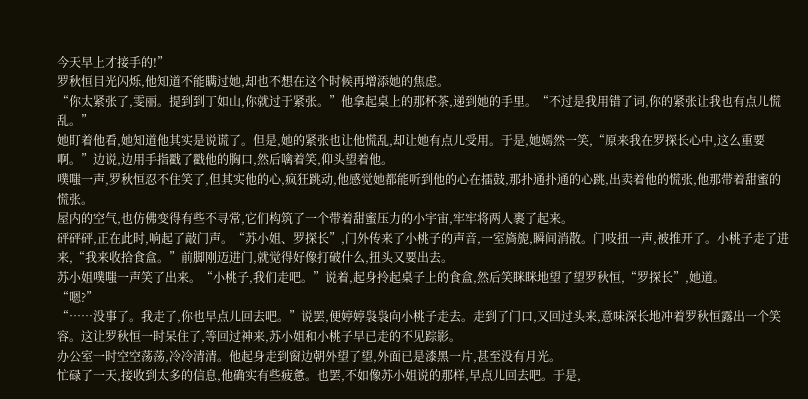今天早上才接手的!”
罗秋恒目光闪烁,他知道不能瞒过她,却也不想在这个时候再增添她的焦虑。
“你太紧张了,雯丽。提到到丁如山,你就过于紧张。”他拿起桌上的那杯茶,递到她的手里。“不过是我用错了词,你的紧张让我也有点儿慌乱。”
她盯着他看,她知道他其实是说谎了。但是,她的紧张也让他慌乱,却让她有点儿受用。于是,她嫣然一笑,“原来我在罗探长心中,这么重要啊。”边说,边用手指戳了戳他的胸口,然后噙着笑,仰头望着他。
噗嗤一声,罗秋恒忍不住笑了,但其实他的心,疯狂跳动,他感觉她都能听到他的心在擂鼓,那扑通扑通的心跳,出卖着他的慌张,他那带着甜蜜的慌张。
屋内的空气,也仿佛变得有些不寻常,它们构筑了一个带着甜蜜压力的小宇宙,牢牢将两人裹了起来。
砰砰砰,正在此时,响起了敲门声。“苏小姐、罗探长”,门外传来了小桃子的声音,一室旖旎,瞬间消散。门吱扭一声,被推开了。小桃子走了进来,“我来收拾食盒。”前脚刚迈进门,就觉得好像打破什么,扭头又要出去。
苏小姐噗嗤一声笑了出来。“小桃子,我们走吧。”说着,起身拎起桌子上的食盒,然后笑眯眯地望了望罗秋恒,“罗探长”,她道。
“嗯?”
“……没事了。我走了,你也早点儿回去吧。”说罢,便婷婷袅袅向小桃子走去。走到了门口,又回过头来,意味深长地冲着罗秋恒露出一个笑容。这让罗秋恒一时呆住了,等回过神来,苏小姐和小桃子早已走的不见踪影。
办公室一时空空荡荡,冷冷清清。他起身走到窗边朝外望了望,外面已是漆黑一片,甚至没有月光。
忙碌了一天,接收到太多的信息,他确实有些疲惫。也罢,不如像苏小姐说的那样,早点儿回去吧。于是,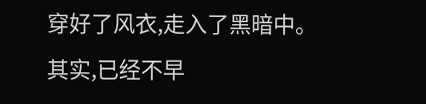穿好了风衣,走入了黑暗中。其实,已经不早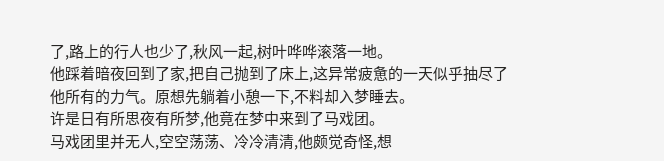了,路上的行人也少了,秋风一起,树叶哗哗滚落一地。
他踩着暗夜回到了家,把自己抛到了床上,这异常疲惫的一天似乎抽尽了他所有的力气。原想先躺着小憩一下,不料却入梦睡去。
许是日有所思夜有所梦,他竟在梦中来到了马戏团。
马戏团里并无人,空空荡荡、冷冷清清,他颇觉奇怪,想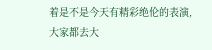着是不是今天有精彩绝伦的表演,大家都去大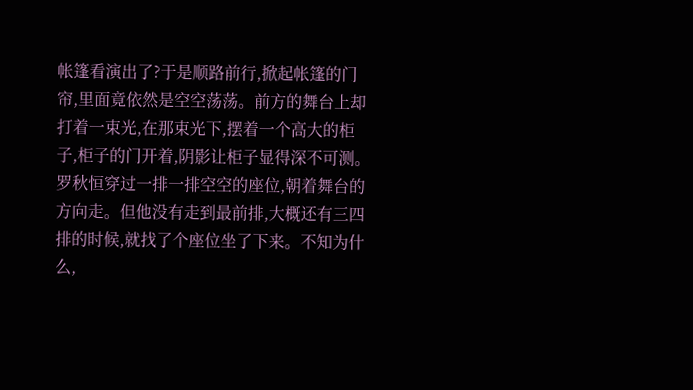帐篷看演出了?于是顺路前行,掀起帐篷的门帘,里面竟依然是空空荡荡。前方的舞台上却打着一束光,在那束光下,摆着一个高大的柜子,柜子的门开着,阴影让柜子显得深不可测。罗秋恒穿过一排一排空空的座位,朝着舞台的方向走。但他没有走到最前排,大概还有三四排的时候,就找了个座位坐了下来。不知为什么,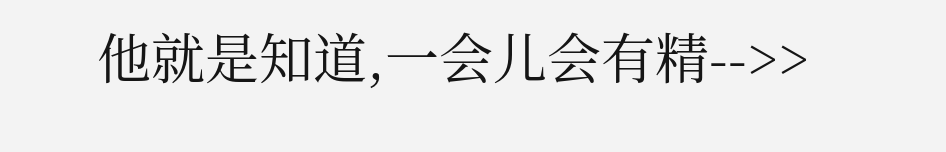他就是知道,一会儿会有精-->>